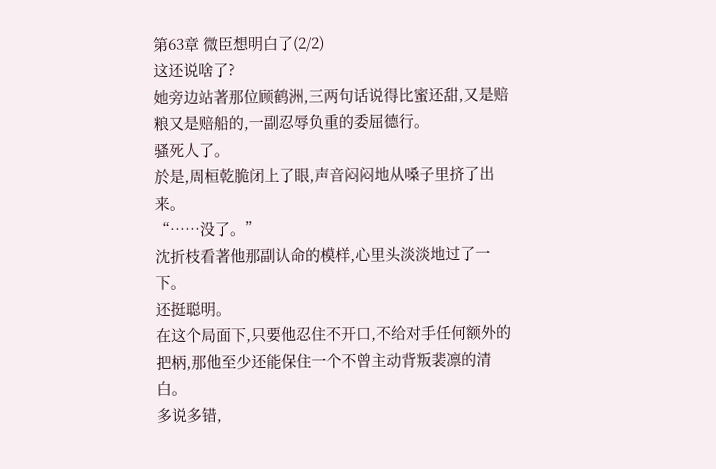第63章 微臣想明白了(2/2)
这还说啥了?
她旁边站著那位顾鹤洲,三两句话说得比蜜还甜,又是赔粮又是赔船的,一副忍辱负重的委屈德行。
骚死人了。
於是,周桓乾脆闭上了眼,声音闷闷地从嗓子里挤了出来。
“……没了。”
沈折枝看著他那副认命的模样,心里头淡淡地过了一下。
还挺聪明。
在这个局面下,只要他忍住不开口,不给对手任何额外的把柄,那他至少还能保住一个不曾主动背叛裴凛的清白。
多说多错,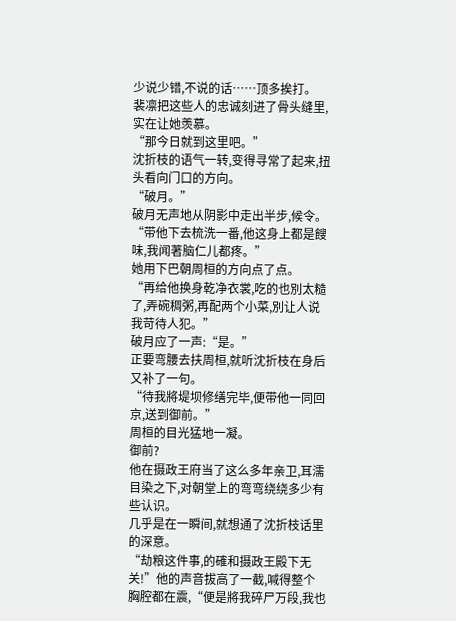少说少错,不说的话……顶多挨打。
裴凛把这些人的忠诚刻进了骨头缝里,实在让她羡慕。
“那今日就到这里吧。”
沈折枝的语气一转,变得寻常了起来,扭头看向门口的方向。
“破月。”
破月无声地从阴影中走出半步,候令。
“带他下去梳洗一番,他这身上都是餿味,我闻著脑仁儿都疼。”
她用下巴朝周桓的方向点了点。
“再给他换身乾净衣裳,吃的也別太糙了,弄碗稠粥,再配两个小菜,別让人说我苛待人犯。”
破月应了一声:“是。”
正要弯腰去扶周桓,就听沈折枝在身后又补了一句。
“待我將堤坝修缮完毕,便带他一同回京,送到御前。”
周桓的目光猛地一凝。
御前?
他在摄政王府当了这么多年亲卫,耳濡目染之下,对朝堂上的弯弯绕绕多少有些认识。
几乎是在一瞬间,就想通了沈折枝话里的深意。
“劫粮这件事,的確和摄政王殿下无关!”他的声音拔高了一截,喊得整个胸腔都在震,“便是將我碎尸万段,我也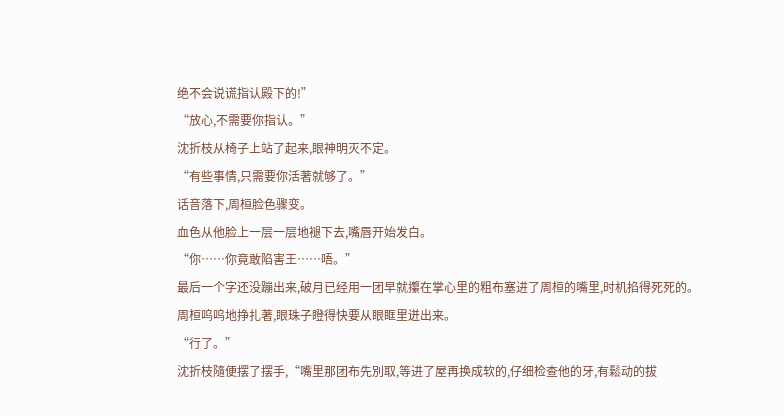绝不会说谎指认殿下的!”
“放心,不需要你指认。”
沈折枝从椅子上站了起来,眼神明灭不定。
“有些事情,只需要你活著就够了。”
话音落下,周桓脸色骤变。
血色从他脸上一层一层地褪下去,嘴唇开始发白。
“你……你竟敢陷害王……唔。”
最后一个字还没蹦出来,破月已经用一团早就攥在掌心里的粗布塞进了周桓的嘴里,时机掐得死死的。
周桓呜呜地挣扎著,眼珠子瞪得快要从眼眶里迸出来。
“行了。”
沈折枝隨便摆了摆手,“嘴里那团布先別取,等进了屋再换成软的,仔细检查他的牙,有鬆动的拔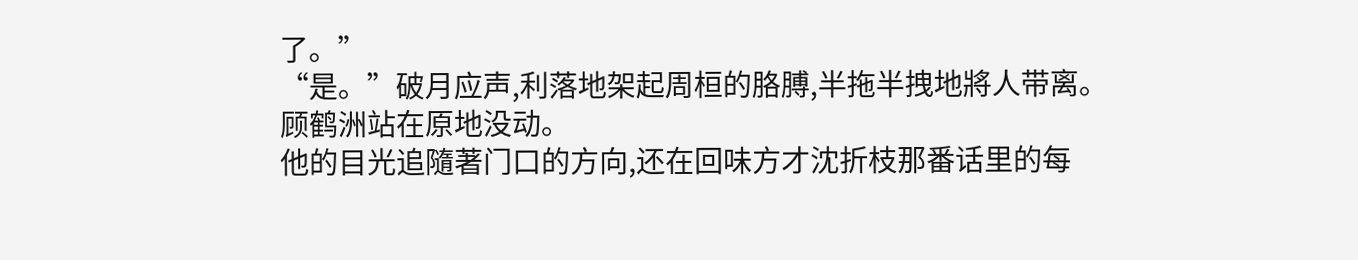了。”
“是。”破月应声,利落地架起周桓的胳膊,半拖半拽地將人带离。
顾鹤洲站在原地没动。
他的目光追隨著门口的方向,还在回味方才沈折枝那番话里的每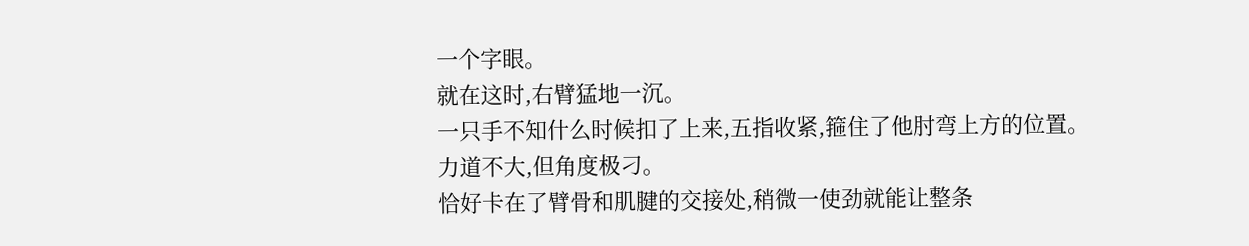一个字眼。
就在这时,右臂猛地一沉。
一只手不知什么时候扣了上来,五指收紧,箍住了他肘弯上方的位置。
力道不大,但角度极刁。
恰好卡在了臂骨和肌腱的交接处,稍微一使劲就能让整条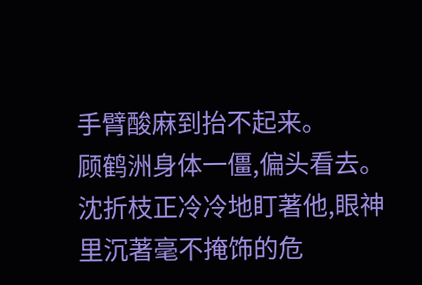手臂酸麻到抬不起来。
顾鹤洲身体一僵,偏头看去。
沈折枝正冷冷地盯著他,眼神里沉著毫不掩饰的危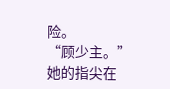险。
“顾少主。”
她的指尖在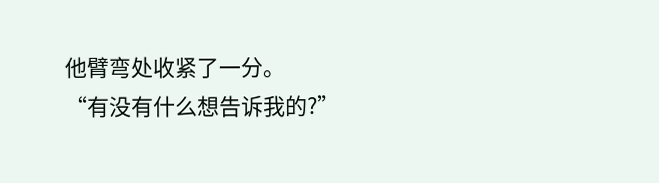他臂弯处收紧了一分。
“有没有什么想告诉我的?”